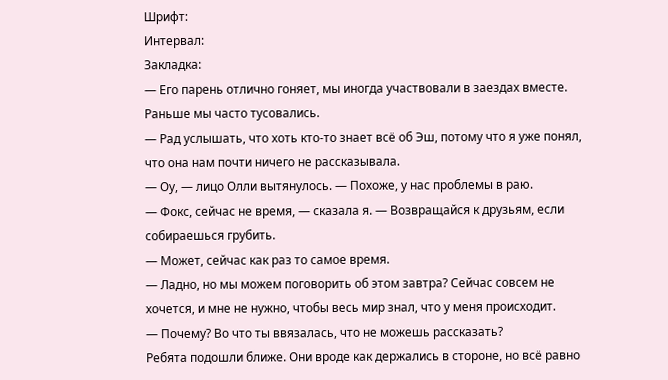Шрифт:
Интервал:
Закладка:
— Его парень отлично гоняет, мы иногда участвовали в заездах вместе. Раньше мы часто тусовались.
— Рад услышать, что хоть кто-то знает всё об Эш, потому что я уже понял, что она нам почти ничего не рассказывала.
— Оу, — лицо Олли вытянулось. — Похоже, у нас проблемы в раю.
— Фокс, сейчас не время, — сказала я. — Возвращайся к друзьям, если собираешься грубить.
— Может, сейчас как раз то самое время.
— Ладно, но мы можем поговорить об этом завтра? Сейчас совсем не хочется, и мне не нужно, чтобы весь мир знал, что у меня происходит.
— Почему? Во что ты ввязалась, что не можешь рассказать?
Ребята подошли ближе. Они вроде как держались в стороне, но всё равно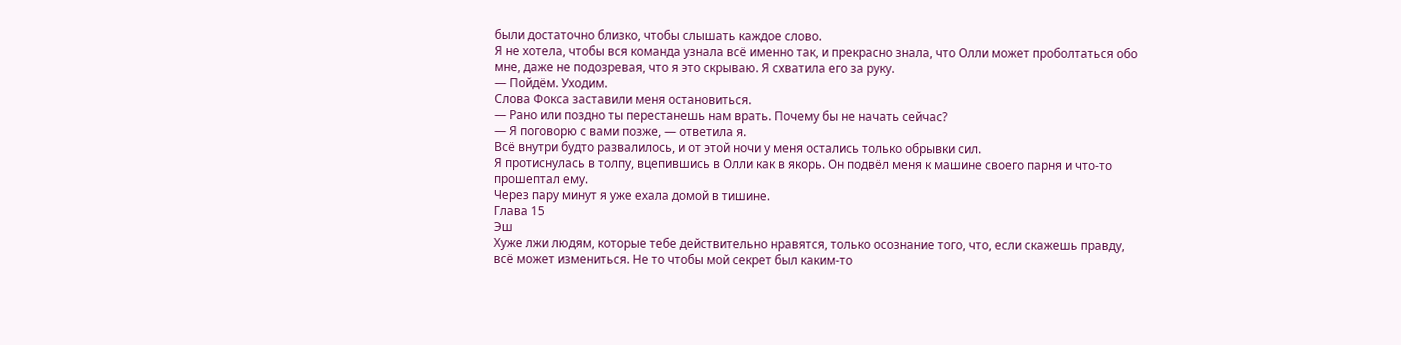были достаточно близко, чтобы слышать каждое слово.
Я не хотела, чтобы вся команда узнала всё именно так, и прекрасно знала, что Олли может проболтаться обо мне, даже не подозревая, что я это скрываю. Я схватила его за руку.
— Пойдём. Уходим.
Слова Фокса заставили меня остановиться.
— Рано или поздно ты перестанешь нам врать. Почему бы не начать сейчас?
— Я поговорю с вами позже, — ответила я.
Всё внутри будто развалилось, и от этой ночи у меня остались только обрывки сил.
Я протиснулась в толпу, вцепившись в Олли как в якорь. Он подвёл меня к машине своего парня и что-то прошептал ему.
Через пару минут я уже ехала домой в тишине.
Глава 15
Эш
Хуже лжи людям, которые тебе действительно нравятся, только осознание того, что, если скажешь правду, всё может измениться. Не то чтобы мой секрет был каким-то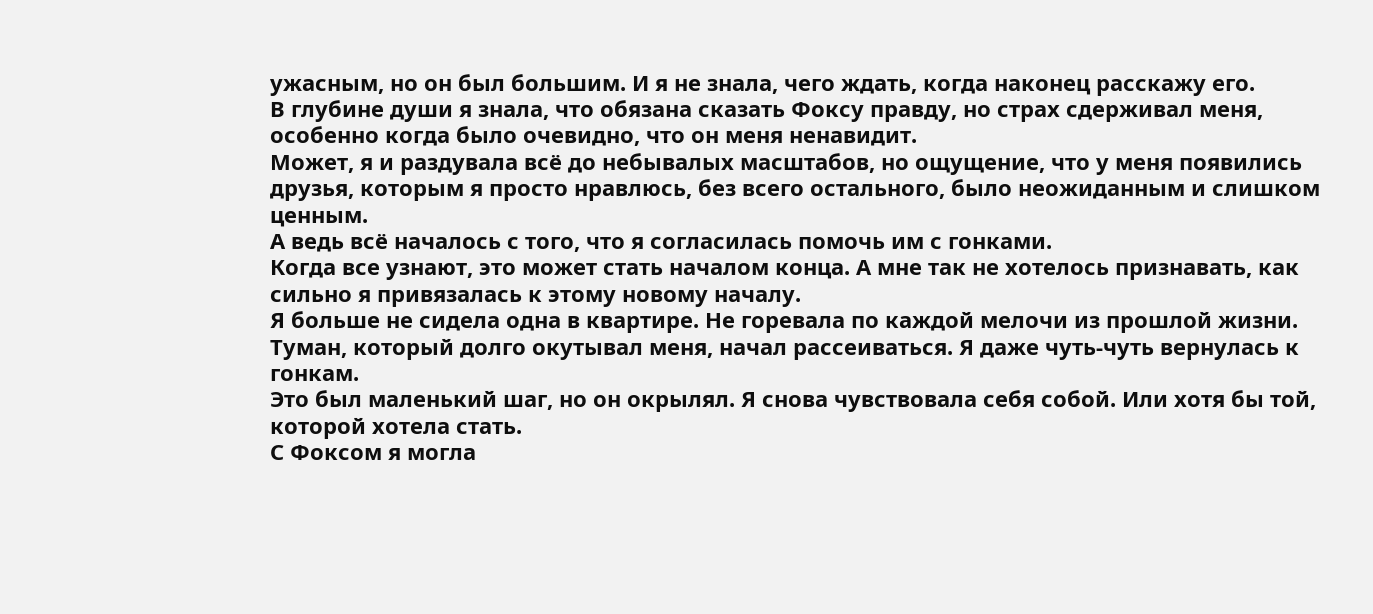ужасным, но он был большим. И я не знала, чего ждать, когда наконец расскажу его.
В глубине души я знала, что обязана сказать Фоксу правду, но страх сдерживал меня, особенно когда было очевидно, что он меня ненавидит.
Может, я и раздувала всё до небывалых масштабов, но ощущение, что у меня появились друзья, которым я просто нравлюсь, без всего остального, было неожиданным и слишком ценным.
А ведь всё началось с того, что я согласилась помочь им с гонками.
Когда все узнают, это может стать началом конца. А мне так не хотелось признавать, как сильно я привязалась к этому новому началу.
Я больше не сидела одна в квартире. Не горевала по каждой мелочи из прошлой жизни. Туман, который долго окутывал меня, начал рассеиваться. Я даже чуть-чуть вернулась к гонкам.
Это был маленький шаг, но он окрылял. Я снова чувствовала себя собой. Или хотя бы той, которой хотела стать.
С Фоксом я могла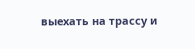выехать на трассу и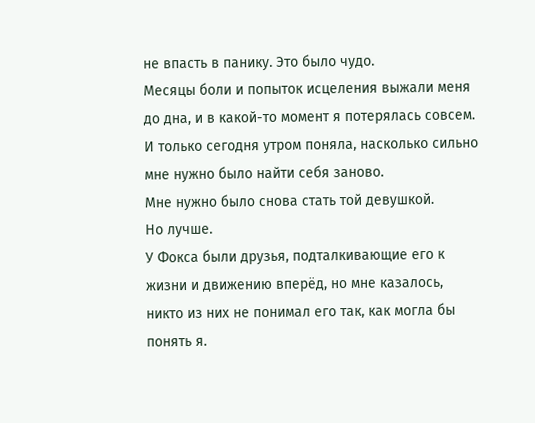не впасть в панику. Это было чудо.
Месяцы боли и попыток исцеления выжали меня до дна, и в какой-то момент я потерялась совсем. И только сегодня утром поняла, насколько сильно мне нужно было найти себя заново.
Мне нужно было снова стать той девушкой.
Но лучше.
У Фокса были друзья, подталкивающие его к жизни и движению вперёд, но мне казалось, никто из них не понимал его так, как могла бы понять я.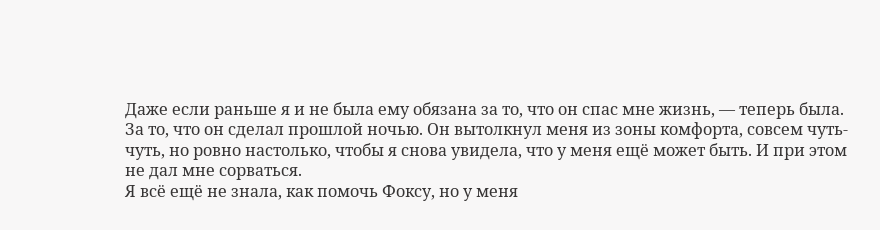Даже если раньше я и не была ему обязана за то, что он спас мне жизнь, — теперь была.
За то, что он сделал прошлой ночью. Он вытолкнул меня из зоны комфорта, совсем чуть-чуть, но ровно настолько, чтобы я снова увидела, что у меня ещё может быть. И при этом не дал мне сорваться.
Я всё ещё не знала, как помочь Фоксу, но у меня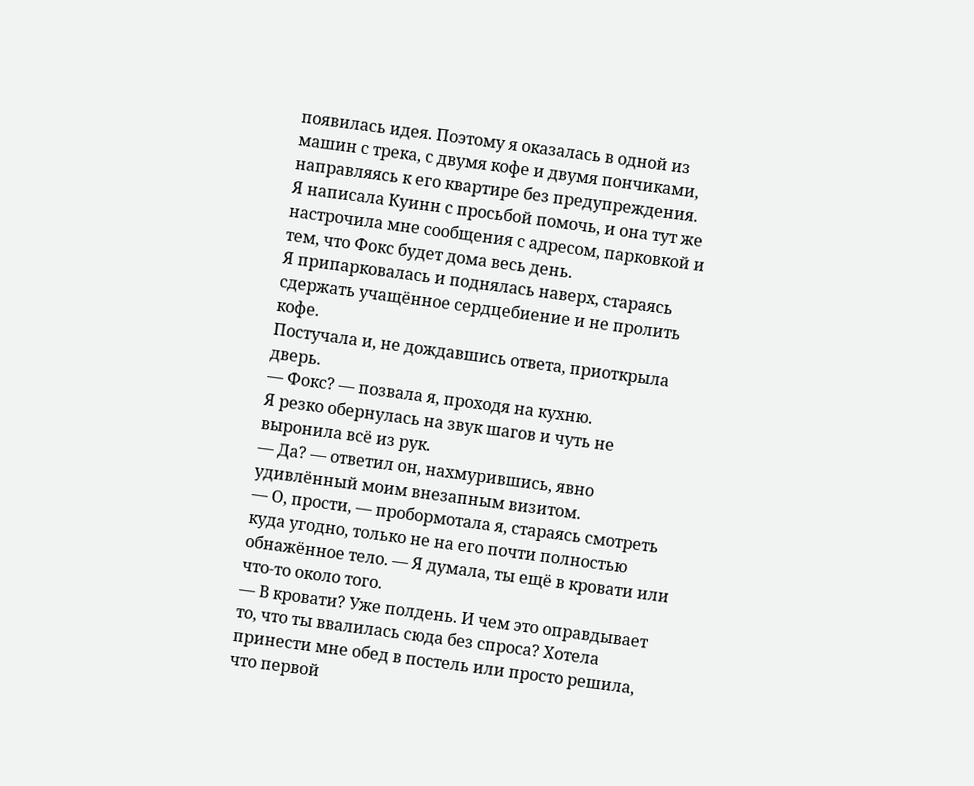появилась идея. Поэтому я оказалась в одной из машин с трека, с двумя кофе и двумя пончиками, направляясь к его квартире без предупреждения.
Я написала Куинн с просьбой помочь, и она тут же настрочила мне сообщения с адресом, парковкой и тем, что Фокс будет дома весь день.
Я припарковалась и поднялась наверх, стараясь сдержать учащённое сердцебиение и не пролить кофе.
Постучала и, не дождавшись ответа, приоткрыла дверь.
— Фокс? — позвала я, проходя на кухню.
Я резко обернулась на звук шагов и чуть не выронила всё из рук.
— Да? — ответил он, нахмурившись, явно удивлённый моим внезапным визитом.
— О, прости, — пробормотала я, стараясь смотреть куда угодно, только не на его почти полностью обнажённое тело. — Я думала, ты ещё в кровати или что-то около того.
— В кровати? Уже полдень. И чем это оправдывает то, что ты ввалилась сюда без спроса? Хотела принести мне обед в постель или просто решила, что первой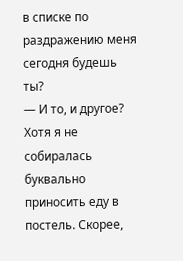в списке по раздражению меня сегодня будешь ты?
— И то, и другое? Хотя я не собиралась буквально приносить еду в постель. Скорее,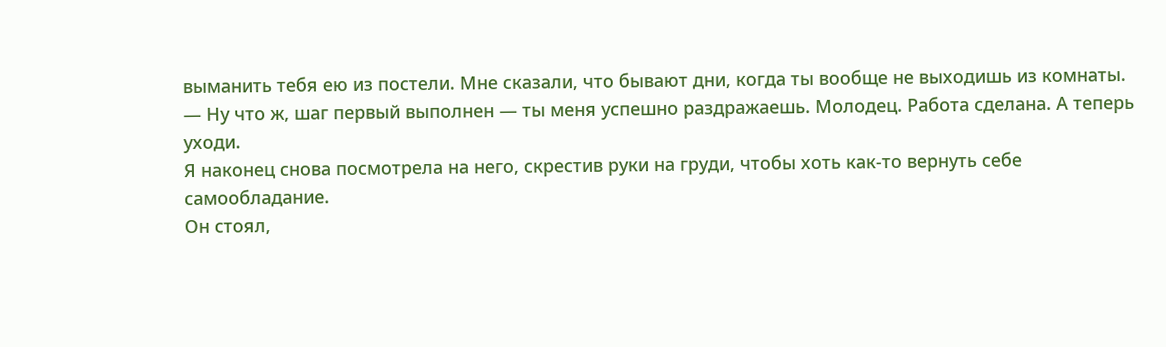выманить тебя ею из постели. Мне сказали, что бывают дни, когда ты вообще не выходишь из комнаты.
— Ну что ж, шаг первый выполнен — ты меня успешно раздражаешь. Молодец. Работа сделана. А теперь уходи.
Я наконец снова посмотрела на него, скрестив руки на груди, чтобы хоть как-то вернуть себе самообладание.
Он стоял,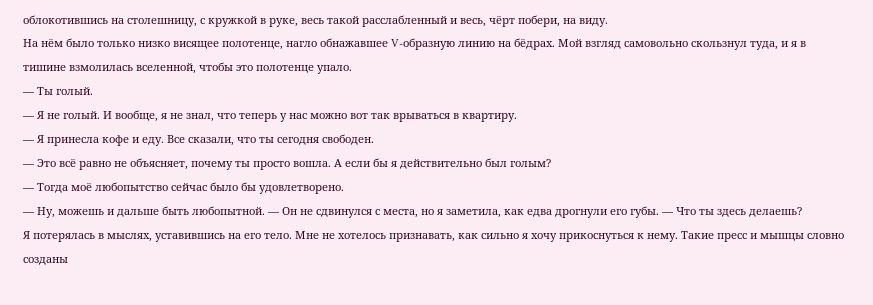облокотившись на столешницу, с кружкой в руке, весь такой расслабленный и весь, чёрт побери, на виду.
На нём было только низко висящее полотенце, нагло обнажавшее V-образную линию на бёдрах. Мой взгляд самовольно скользнул туда, и я в тишине взмолилась вселенной, чтобы это полотенце упало.
— Ты голый.
— Я не голый. И вообще, я не знал, что теперь у нас можно вот так врываться в квартиру.
— Я принесла кофе и еду. Все сказали, что ты сегодня свободен.
— Это всё равно не объясняет, почему ты просто вошла. А если бы я действительно был голым?
— Тогда моё любопытство сейчас было бы удовлетворено.
— Ну, можешь и дальше быть любопытной. — Он не сдвинулся с места, но я заметила, как едва дрогнули его губы. — Что ты здесь делаешь?
Я потерялась в мыслях, уставившись на его тело. Мне не хотелось признавать, как сильно я хочу прикоснуться к нему. Такие пресс и мышцы словно созданы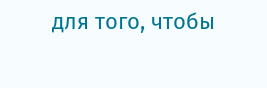для того, чтобы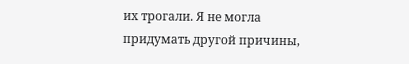их трогали. Я не могла придумать другой причины,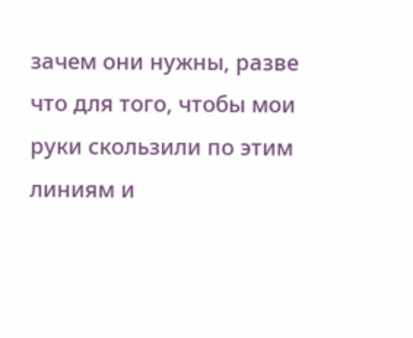зачем они нужны, разве что для того, чтобы мои руки скользили по этим линиям и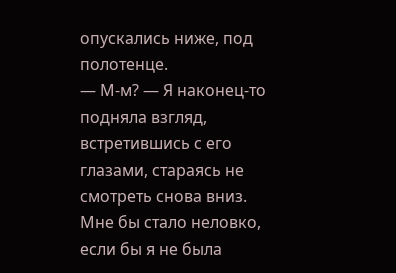опускались ниже, под полотенце.
— М-м? — Я наконец-то подняла взгляд, встретившись с его глазами, стараясь не смотреть снова вниз.
Мне бы стало неловко, если бы я не была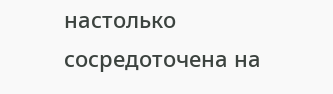настолько сосредоточена на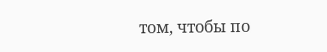том, чтобы по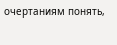очертаниям понять,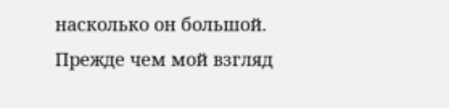насколько он большой.
Прежде чем мой взгляд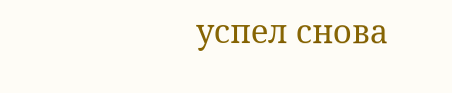успел снова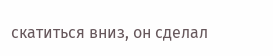скатиться вниз, он сделал